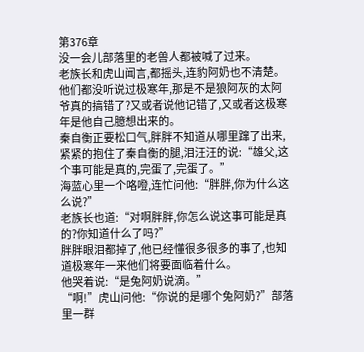第376章
没一会儿部落里的老兽人都被喊了过来。
老族长和虎山闻言,都摇头,连豹阿奶也不清楚。
他们都没听说过极寒年,那是不是狼阿灰的太阿爷真的搞错了?又或者说他记错了,又或者这极寒年是他自己臆想出来的。
秦自衡正要松口气,胖胖不知道从哪里蹿了出来,紧紧的抱住了秦自衡的腿,泪汪汪的说:“雄父,这个事可能是真的,完蛋了,完蛋了。”
海蓝心里一个咯噔,连忙问他:“胖胖,你为什么这么说?”
老族长也道:“对啊胖胖,你怎么说这事可能是真的?你知道什么了吗?”
胖胖眼泪都掉了,他已经懂很多很多的事了,也知道极寒年一来他们将要面临着什么。
他哭着说:“是兔阿奶说滴。”
“啊!”虎山问他:“你说的是哪个兔阿奶?”部落里一群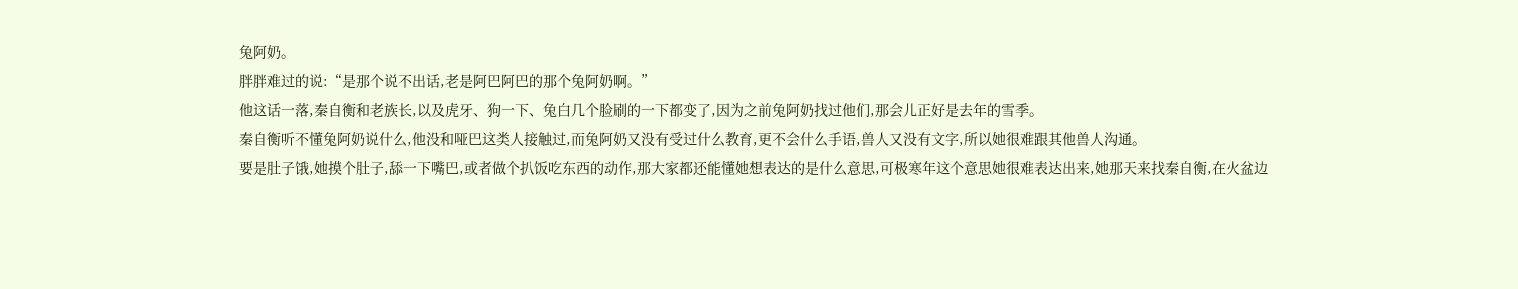兔阿奶。
胖胖难过的说:“是那个说不出话,老是阿巴阿巴的那个兔阿奶啊。”
他这话一落,秦自衡和老族长,以及虎牙、狗一下、兔白几个脸刷的一下都变了,因为之前兔阿奶找过他们,那会儿正好是去年的雪季。
秦自衡听不懂兔阿奶说什么,他没和哑巴这类人接触过,而兔阿奶又没有受过什么教育,更不会什么手语,兽人又没有文字,所以她很难跟其他兽人沟通。
要是肚子饿,她摸个肚子,舔一下嘴巴,或者做个扒饭吃东西的动作,那大家都还能懂她想表达的是什么意思,可极寒年这个意思她很难表达出来,她那天来找秦自衡,在火盆边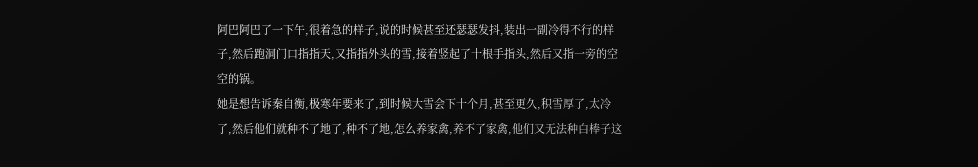阿巴阿巴了一下午,很着急的样子,说的时候甚至还瑟瑟发抖,装出一副冷得不行的样子,然后跑洞门口指指天,又指指外头的雪,接着竖起了十根手指头,然后又指一旁的空空的锅。
她是想告诉秦自衡,极寒年要来了,到时候大雪会下十个月,甚至更久,积雪厚了,太冷了,然后他们就种不了地了,种不了地,怎么养家禽,养不了家禽,他们又无法种白棒子这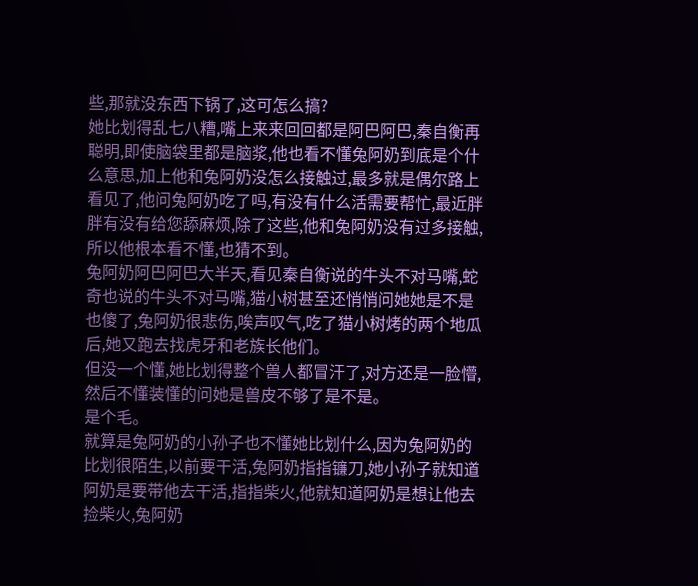些,那就没东西下锅了,这可怎么搞?
她比划得乱七八糟,嘴上来来回回都是阿巴阿巴,秦自衡再聪明,即使脑袋里都是脑浆,他也看不懂兔阿奶到底是个什么意思,加上他和兔阿奶没怎么接触过,最多就是偶尔路上看见了,他问兔阿奶吃了吗,有没有什么活需要帮忙,最近胖胖有没有给您舔麻烦,除了这些,他和兔阿奶没有过多接触,所以他根本看不懂,也猜不到。
兔阿奶阿巴阿巴大半天,看见秦自衡说的牛头不对马嘴,蛇奇也说的牛头不对马嘴,猫小树甚至还悄悄问她她是不是也傻了,兔阿奶很悲伤,唉声叹气,吃了猫小树烤的两个地瓜后,她又跑去找虎牙和老族长他们。
但没一个懂,她比划得整个兽人都冒汗了,对方还是一脸懵,然后不懂装懂的问她是兽皮不够了是不是。
是个毛。
就算是兔阿奶的小孙子也不懂她比划什么,因为兔阿奶的比划很陌生,以前要干活,兔阿奶指指镰刀,她小孙子就知道阿奶是要带他去干活,指指柴火,他就知道阿奶是想让他去捡柴火,兔阿奶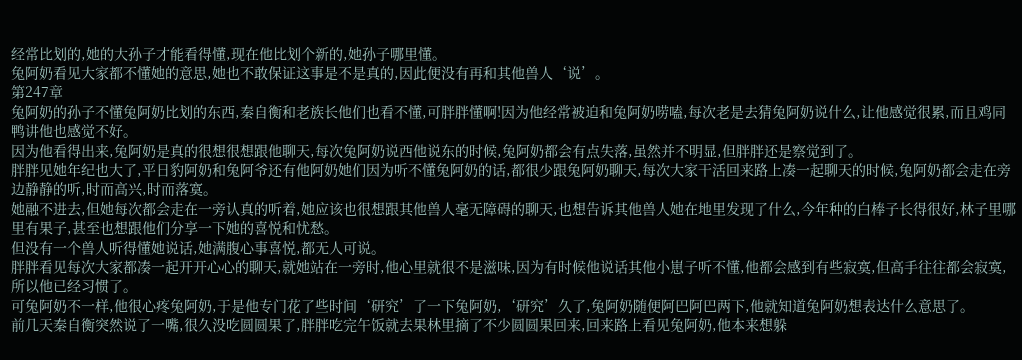经常比划的,她的大孙子才能看得懂,现在他比划个新的,她孙子哪里懂。
兔阿奶看见大家都不懂她的意思,她也不敢保证这事是不是真的,因此便没有再和其他兽人‘说’。
第247章
兔阿奶的孙子不懂兔阿奶比划的东西,秦自衡和老族长他们也看不懂,可胖胖懂啊!因为他经常被迫和兔阿奶唠嗑,每次老是去猜兔阿奶说什么,让他感觉很累,而且鸡同鸭讲他也感觉不好。
因为他看得出来,兔阿奶是真的很想很想跟他聊天,每次兔阿奶说西他说东的时候,兔阿奶都会有点失落,虽然并不明显,但胖胖还是察觉到了。
胖胖见她年纪也大了,平日豹阿奶和兔阿爷还有他阿奶她们因为听不懂兔阿奶的话,都很少跟兔阿奶聊天,每次大家干活回来路上凑一起聊天的时候,兔阿奶都会走在旁边静静的听,时而高兴,时而落寞。
她融不进去,但她每次都会走在一旁认真的听着,她应该也很想跟其他兽人毫无障碍的聊天,也想告诉其他兽人她在地里发现了什么,今年种的白棒子长得很好,林子里哪里有果子,甚至也想跟他们分享一下她的喜悦和忧愁。
但没有一个兽人听得懂她说话,她满腹心事喜悦,都无人可说。
胖胖看见每次大家都凑一起开开心心的聊天,就她站在一旁时,他心里就很不是滋味,因为有时候他说话其他小崽子听不懂,他都会感到有些寂寞,但高手往往都会寂寞,所以他已经习惯了。
可兔阿奶不一样,他很心疼兔阿奶,于是他专门花了些时间‘研究’了一下兔阿奶,‘研究’久了,兔阿奶随便阿巴阿巴两下,他就知道兔阿奶想表达什么意思了。
前几天秦自衡突然说了一嘴,很久没吃圆圆果了,胖胖吃完午饭就去果林里摘了不少圆圆果回来,回来路上看见兔阿奶,他本来想躲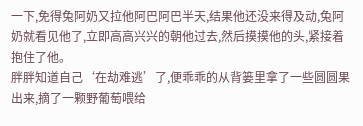一下,免得兔阿奶又拉他阿巴阿巴半天,结果他还没来得及动,兔阿奶就看见他了,立即高高兴兴的朝他过去,然后摸摸他的头,紧接着抱住了他。
胖胖知道自己‘在劫难逃’了,便乖乖的从背篓里拿了一些圆圆果出来,摘了一颗野葡萄喂给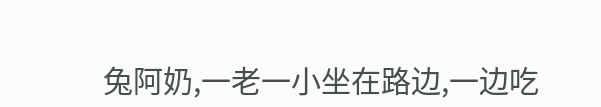兔阿奶,一老一小坐在路边,一边吃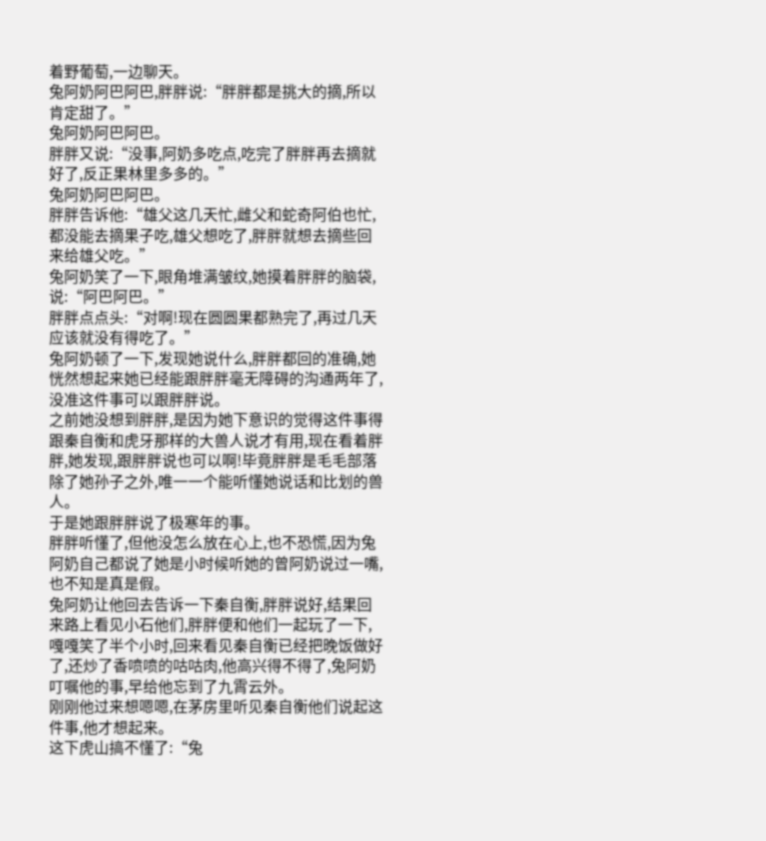着野葡萄,一边聊天。
兔阿奶阿巴阿巴,胖胖说:“胖胖都是挑大的摘,所以肯定甜了。”
兔阿奶阿巴阿巴。
胖胖又说:“没事,阿奶多吃点,吃完了胖胖再去摘就好了,反正果林里多多的。”
兔阿奶阿巴阿巴。
胖胖告诉他:“雄父这几天忙,雌父和蛇奇阿伯也忙,都没能去摘果子吃,雄父想吃了,胖胖就想去摘些回来给雄父吃。”
兔阿奶笑了一下,眼角堆满皱纹,她摸着胖胖的脑袋,说:“阿巴阿巴。”
胖胖点点头:“对啊!现在圆圆果都熟完了,再过几天应该就没有得吃了。”
兔阿奶顿了一下,发现她说什么,胖胖都回的准确,她恍然想起来她已经能跟胖胖毫无障碍的沟通两年了,没准这件事可以跟胖胖说。
之前她没想到胖胖,是因为她下意识的觉得这件事得跟秦自衡和虎牙那样的大兽人说才有用,现在看着胖胖,她发现,跟胖胖说也可以啊!毕竟胖胖是毛毛部落除了她孙子之外,唯一一个能听懂她说话和比划的兽人。
于是她跟胖胖说了极寒年的事。
胖胖听懂了,但他没怎么放在心上,也不恐慌,因为兔阿奶自己都说了她是小时候听她的曾阿奶说过一嘴,也不知是真是假。
兔阿奶让他回去告诉一下秦自衡,胖胖说好,结果回来路上看见小石他们,胖胖便和他们一起玩了一下,嘎嘎笑了半个小时,回来看见秦自衡已经把晚饭做好了,还炒了香喷喷的咕咕肉,他高兴得不得了,兔阿奶叮嘱他的事,早给他忘到了九霄云外。
刚刚他过来想嗯嗯,在茅房里听见秦自衡他们说起这件事,他才想起来。
这下虎山搞不懂了:“兔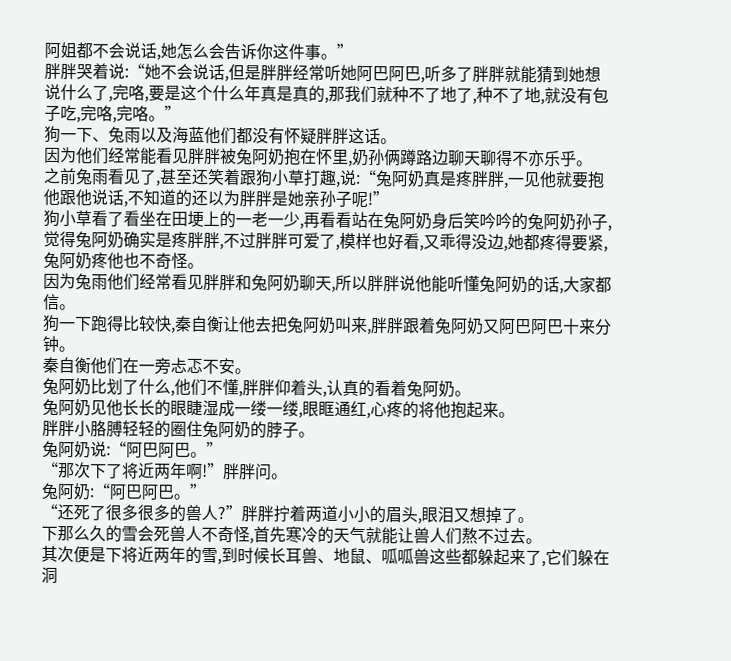阿姐都不会说话,她怎么会告诉你这件事。”
胖胖哭着说:“她不会说话,但是胖胖经常听她阿巴阿巴,听多了胖胖就能猜到她想说什么了,完咯,要是这个什么年真是真的,那我们就种不了地了,种不了地,就没有包子吃,完咯,完咯。”
狗一下、兔雨以及海蓝他们都没有怀疑胖胖这话。
因为他们经常能看见胖胖被兔阿奶抱在怀里,奶孙俩蹲路边聊天聊得不亦乐乎。
之前兔雨看见了,甚至还笑着跟狗小草打趣,说:“兔阿奶真是疼胖胖,一见他就要抱他跟他说话,不知道的还以为胖胖是她亲孙子呢!”
狗小草看了看坐在田埂上的一老一少,再看看站在兔阿奶身后笑吟吟的兔阿奶孙子,觉得兔阿奶确实是疼胖胖,不过胖胖可爱了,模样也好看,又乖得没边,她都疼得要紧,兔阿奶疼他也不奇怪。
因为兔雨他们经常看见胖胖和兔阿奶聊天,所以胖胖说他能听懂兔阿奶的话,大家都信。
狗一下跑得比较快,秦自衡让他去把兔阿奶叫来,胖胖跟着兔阿奶又阿巴阿巴十来分钟。
秦自衡他们在一旁忐忑不安。
兔阿奶比划了什么,他们不懂,胖胖仰着头,认真的看着兔阿奶。
兔阿奶见他长长的眼睫湿成一缕一缕,眼眶通红,心疼的将他抱起来。
胖胖小胳膊轻轻的圈住兔阿奶的脖子。
兔阿奶说:“阿巴阿巴。”
“那次下了将近两年啊!”胖胖问。
兔阿奶:“阿巴阿巴。”
“还死了很多很多的兽人?”胖胖拧着两道小小的眉头,眼泪又想掉了。
下那么久的雪会死兽人不奇怪,首先寒冷的天气就能让兽人们熬不过去。
其次便是下将近两年的雪,到时候长耳兽、地鼠、呱呱兽这些都躲起来了,它们躲在洞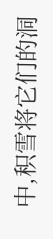中,积雪将它们的洞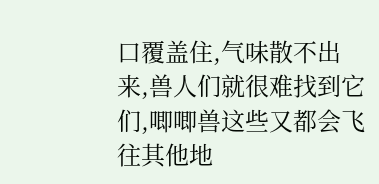口覆盖住,气味散不出来,兽人们就很难找到它们,唧唧兽这些又都会飞往其他地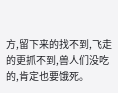方,留下来的找不到,飞走的更抓不到,兽人们没吃的,肯定也要饿死。